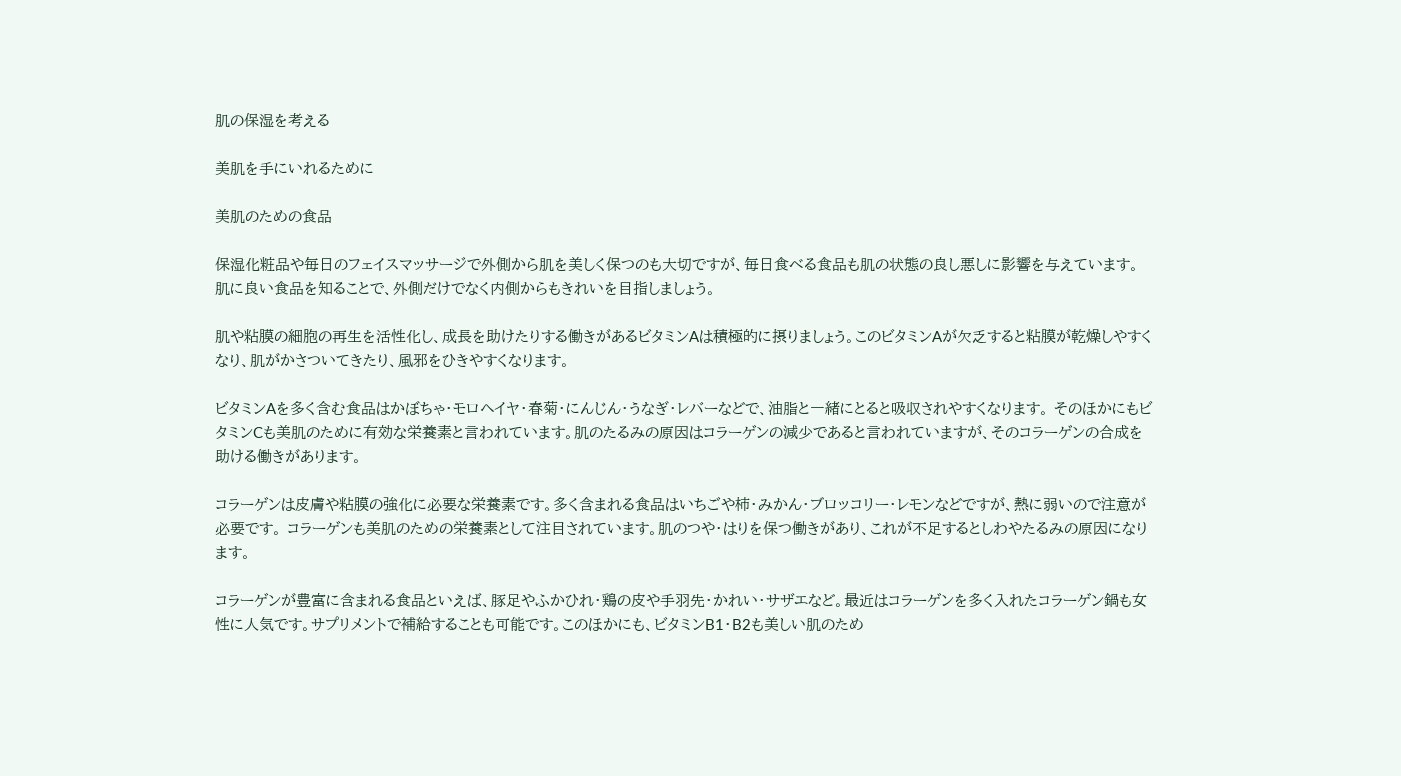肌の保湿を考える

美肌を手にいれるために

美肌のための食品

保湿化粧品や毎日のフェイスマッサージで外側から肌を美しく保つのも大切ですが、毎日食べる食品も肌の状態の良し悪しに影響を与えています。肌に良い食品を知ることで、外側だけでなく内側からもきれいを目指しましょう。

肌や粘膜の細胞の再生を活性化し、成長を助けたりする働きがあるビタミンAは積極的に摂りましょう。このビタミンAが欠乏すると粘膜が乾燥しやすくなり、肌がかさついてきたり、風邪をひきやすくなります。

ビタミンAを多く含む食品はかぼちゃ・モロヘイヤ・春菊・にんじん・うなぎ・レバーなどで、油脂と一緒にとると吸収されやすくなります。 そのほかにもビタミンCも美肌のために有効な栄養素と言われています。肌のたるみの原因はコラーゲンの減少であると言われていますが、そのコラーゲンの合成を助ける働きがあります。

コラーゲンは皮膚や粘膜の強化に必要な栄養素です。多く含まれる食品はいちごや柿・みかん・ブロッコリー・レモンなどですが、熱に弱いので注意が必要です。 コラーゲンも美肌のための栄養素として注目されています。肌のつや・はりを保つ働きがあり、これが不足するとしわやたるみの原因になります。

コラーゲンが豊富に含まれる食品といえば、豚足やふかひれ・鶏の皮や手羽先・かれい・サザエなど。最近はコラーゲンを多く入れたコラーゲン鍋も女性に人気です。サプリメントで補給することも可能です。このほかにも、ビタミンB1・B2も美しい肌のため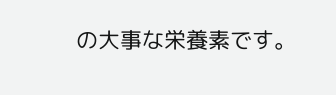の大事な栄養素です。